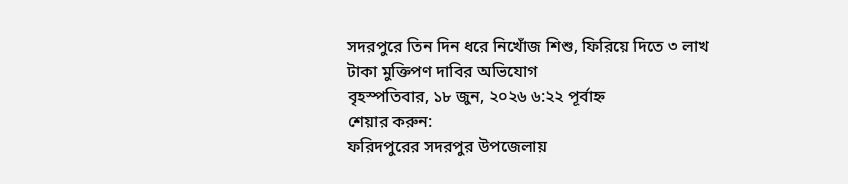সদরপুরে তিন দিন ধরে নিখোঁজ শিশু, ফিরিয়ে দিতে ৩ লাখ টাকা মুক্তিপণ দাবির অভিযোগ
বৃহস্পতিবার, ১৮ জুন, ২০২৬ ৬:২২ পূর্বাহ্ন
শেয়ার করুন:
ফরিদপুরের সদরপুর উপজেলায়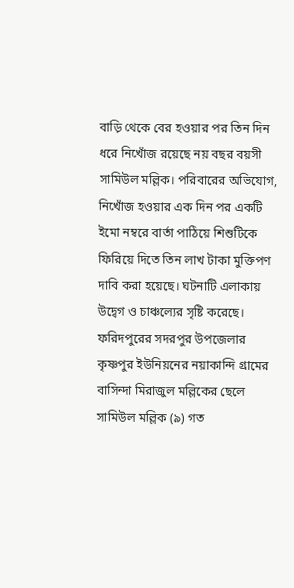বাড়ি থেকে বের হওয়ার পর তিন দিন ধরে নিখোঁজ রয়েছে নয় বছর বয়সী সামিউল মল্লিক। পরিবারের অভিযোগ, নিখোঁজ হওয়ার এক দিন পর একটি ইমো নম্বরে বার্তা পাঠিয়ে শিশুটিকে ফিরিয়ে দিতে তিন লাখ টাকা মুক্তিপণ দাবি করা হয়েছে। ঘটনাটি এলাকায় উদ্বেগ ও চাঞ্চল্যের সৃষ্টি করেছে।
ফরিদপুরের সদরপুর উপজেলার কৃষ্ণপুর ইউনিয়নের নয়াকান্দি গ্রামের বাসিন্দা মিরাজুল মল্লিকের ছেলে সামিউল মল্লিক (৯) গত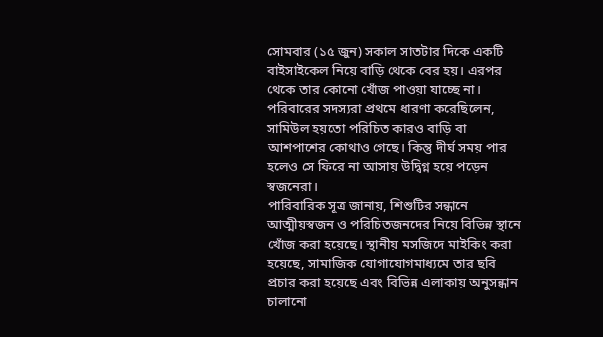সোমবার (১৫ জুন) সকাল সাতটার দিকে একটি বাইসাইকেল নিয়ে বাড়ি থেকে বের হয়। এরপর থেকে তার কোনো খোঁজ পাওয়া যাচ্ছে না।
পরিবারের সদস্যরা প্রথমে ধারণা করেছিলেন, সামিউল হয়তো পরিচিত কারও বাড়ি বা আশপাশের কোথাও গেছে। কিন্তু দীর্ঘ সময় পার হলেও সে ফিরে না আসায় উদ্বিগ্ন হয়ে পড়েন স্বজনেরা।
পারিবারিক সূত্র জানায়, শিশুটির সন্ধানে আত্মীয়স্বজন ও পরিচিতজনদের নিয়ে বিভিন্ন স্থানে খোঁজ করা হয়েছে। স্থানীয় মসজিদে মাইকিং করা হয়েছে, সামাজিক যোগাযোগমাধ্যমে তার ছবি প্রচার করা হয়েছে এবং বিভিন্ন এলাকায় অনুসন্ধান চালানো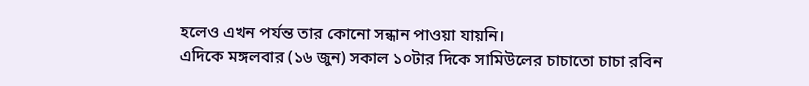হলেও এখন পর্যন্ত তার কোনো সন্ধান পাওয়া যায়নি।
এদিকে মঙ্গলবার (১৬ জুন) সকাল ১০টার দিকে সামিউলের চাচাতো চাচা রবিন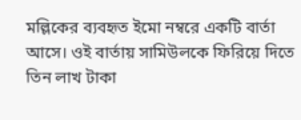মল্লিকের ব্যবহৃত ইমো নম্বরে একটি বার্তা আসে। ওই বার্তায় সামিউলকে ফিরিয়ে দিতে তিন লাখ টাকা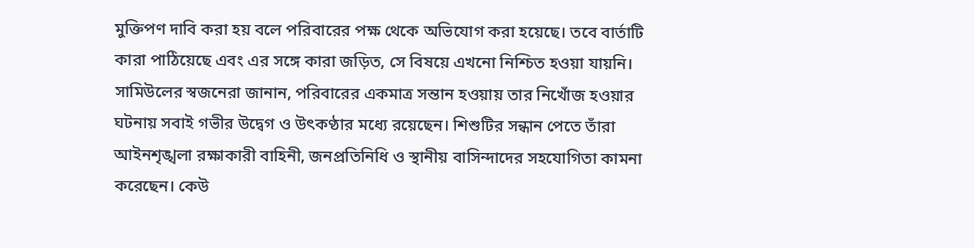মুক্তিপণ দাবি করা হয় বলে পরিবারের পক্ষ থেকে অভিযোগ করা হয়েছে। তবে বার্তাটি কারা পাঠিয়েছে এবং এর সঙ্গে কারা জড়িত, সে বিষয়ে এখনো নিশ্চিত হওয়া যায়নি।
সামিউলের স্বজনেরা জানান, পরিবারের একমাত্র সন্তান হওয়ায় তার নিখোঁজ হওয়ার ঘটনায় সবাই গভীর উদ্বেগ ও উৎকণ্ঠার মধ্যে রয়েছেন। শিশুটির সন্ধান পেতে তাঁরা আইনশৃঙ্খলা রক্ষাকারী বাহিনী, জনপ্রতিনিধি ও স্থানীয় বাসিন্দাদের সহযোগিতা কামনা করেছেন। কেউ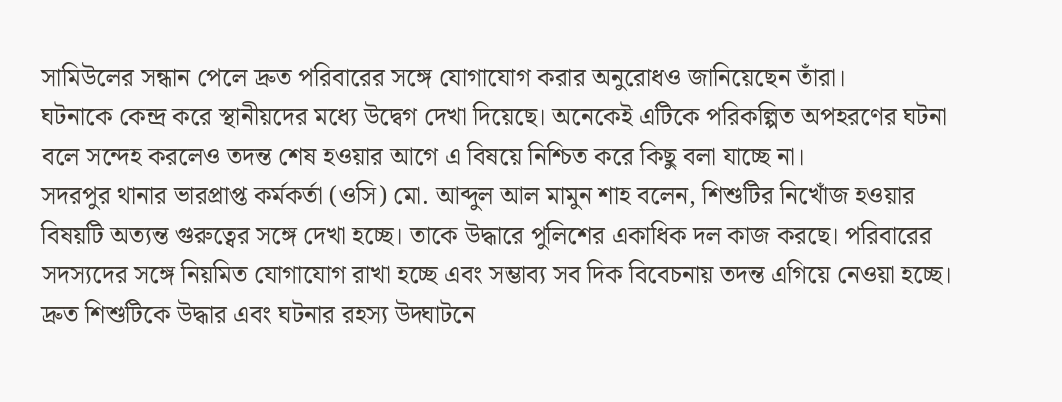সামিউলের সন্ধান পেলে দ্রুত পরিবারের সঙ্গে যোগাযোগ করার অনুরোধও জানিয়েছেন তাঁরা।
ঘটনাকে কেন্দ্র করে স্থানীয়দের মধ্যে উদ্বেগ দেখা দিয়েছে। অনেকেই এটিকে পরিকল্পিত অপহরণের ঘটনা বলে সন্দেহ করলেও তদন্ত শেষ হওয়ার আগে এ বিষয়ে নিশ্চিত করে কিছু বলা যাচ্ছে না।
সদরপুর থানার ভারপ্রাপ্ত কর্মকর্তা (ওসি) মো. আব্দুল আল মামুন শাহ বলেন, শিশুটির নিখোঁজ হওয়ার বিষয়টি অত্যন্ত গুরুত্বের সঙ্গে দেখা হচ্ছে। তাকে উদ্ধারে পুলিশের একাধিক দল কাজ করছে। পরিবারের সদস্যদের সঙ্গে নিয়মিত যোগাযোগ রাখা হচ্ছে এবং সম্ভাব্য সব দিক বিবেচনায় তদন্ত এগিয়ে নেওয়া হচ্ছে। দ্রুত শিশুটিকে উদ্ধার এবং ঘটনার রহস্য উদ্ঘাটনে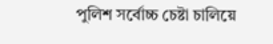পুলিশ সর্বোচ্চ চেষ্টা চালিয়ে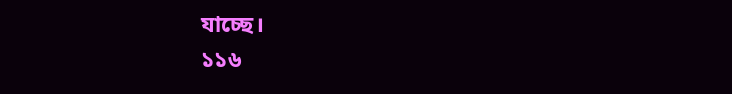যাচ্ছে।
১১৬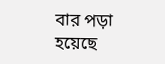বার পড়া হয়েছে